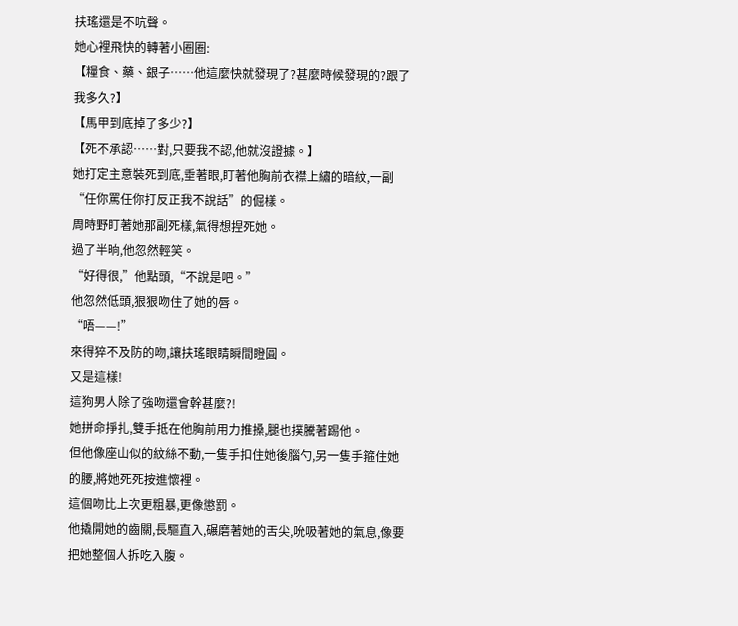扶瑤還是不吭聲。
她心裡飛快的轉著小圈圈:
【糧食、藥、銀子……他這麼快就發現了?甚麼時候發現的?跟了我多久?】
【馬甲到底掉了多少?】
【死不承認……對,只要我不認,他就沒證據。】
她打定主意裝死到底,垂著眼,盯著他胸前衣襟上繡的暗紋,一副“任你罵任你打反正我不說話”的倔樣。
周時野盯著她那副死樣,氣得想捏死她。
過了半晌,他忽然輕笑。
“好得很,”他點頭,“不說是吧。”
他忽然低頭,狠狠吻住了她的唇。
“唔——!”
來得猝不及防的吻,讓扶瑤眼睛瞬間瞪圓。
又是這樣!
這狗男人除了強吻還會幹甚麼?!
她拼命掙扎,雙手抵在他胸前用力推搡,腿也撲騰著踢他。
但他像座山似的紋絲不動,一隻手扣住她後腦勺,另一隻手箍住她的腰,將她死死按進懷裡。
這個吻比上次更粗暴,更像懲罰。
他撬開她的齒關,長驅直入,碾磨著她的舌尖,吮吸著她的氣息,像要把她整個人拆吃入腹。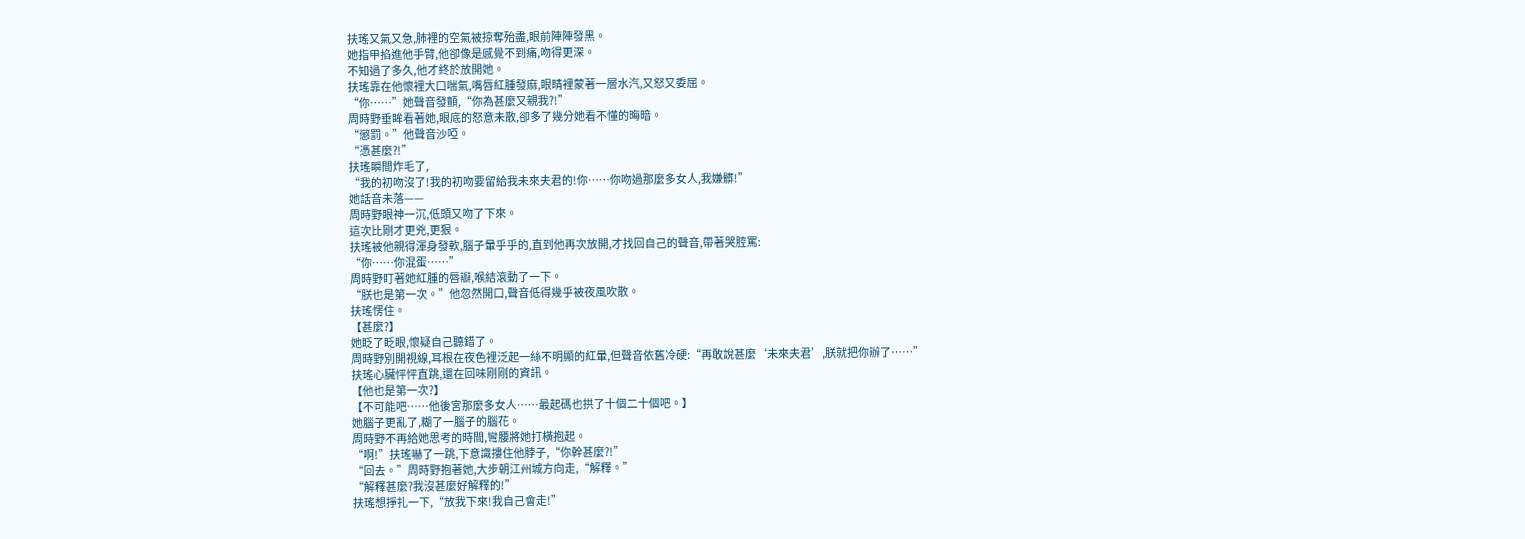扶瑤又氣又急,肺裡的空氣被掠奪殆盡,眼前陣陣發黑。
她指甲掐進他手臂,他卻像是感覺不到痛,吻得更深。
不知過了多久,他才終於放開她。
扶瑤靠在他懷裡大口喘氣,嘴唇紅腫發麻,眼睛裡蒙著一層水汽,又怒又委屈。
“你……”她聲音發顫,“你為甚麼又親我?!”
周時野垂眸看著她,眼底的怒意未散,卻多了幾分她看不懂的晦暗。
“懲罰。”他聲音沙啞。
“憑甚麼?!”
扶瑤瞬間炸毛了,
“我的初吻沒了!我的初吻要留給我未來夫君的!你……你吻過那麼多女人,我嫌髒!”
她話音未落——
周時野眼神一沉,低頭又吻了下來。
這次比剛才更兇,更狠。
扶瑤被他親得渾身發軟,腦子暈乎乎的,直到他再次放開,才找回自己的聲音,帶著哭腔罵:
“你……你混蛋……”
周時野盯著她紅腫的唇瓣,喉結滾動了一下。
“朕也是第一次。”他忽然開口,聲音低得幾乎被夜風吹散。
扶瑤愣住。
【甚麼?】
她眨了眨眼,懷疑自己聽錯了。
周時野別開視線,耳根在夜色裡泛起一絲不明顯的紅暈,但聲音依舊冷硬:“再敢說甚麼‘未來夫君’,朕就把你辦了……”
扶瑤心臟怦怦直跳,還在回味剛剛的資訊。
【他也是第一次?】
【不可能吧……他後宮那麼多女人……最起碼也拱了十個二十個吧。】
她腦子更亂了,糊了一腦子的腦花。
周時野不再給她思考的時間,彎腰將她打橫抱起。
“啊!”扶瑤嚇了一跳,下意識摟住他脖子,“你幹甚麼?!”
“回去。”周時野抱著她,大步朝江州城方向走,“解釋。”
“解釋甚麼?我沒甚麼好解釋的!”
扶瑤想掙扎一下,“放我下來!我自己會走!”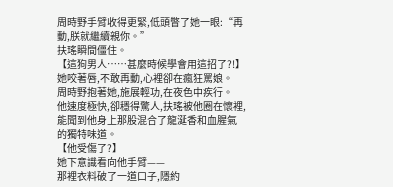周時野手臂收得更緊,低頭瞥了她一眼:“再動,朕就繼續親你。”
扶瑤瞬間僵住。
【這狗男人……甚麼時候學會用這招了?!】
她咬著唇,不敢再動,心裡卻在瘋狂罵娘。
周時野抱著她,施展輕功,在夜色中疾行。
他速度極快,卻穩得驚人,扶瑤被他圈在懷裡,能聞到他身上那股混合了龍涎香和血腥氣的獨特味道。
【他受傷了?】
她下意識看向他手臂——
那裡衣料破了一道口子,隱約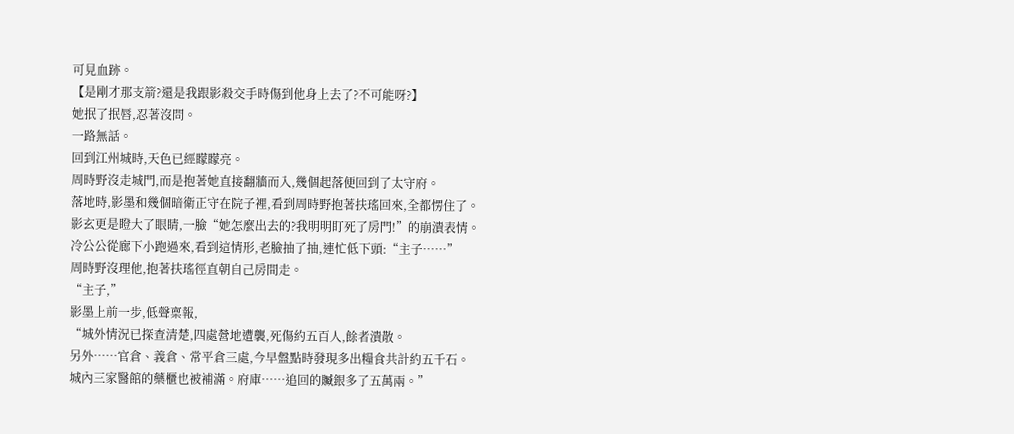可見血跡。
【是剛才那支箭?還是我跟影殺交手時傷到他身上去了?不可能呀?】
她抿了抿唇,忍著沒問。
一路無話。
回到江州城時,天色已經矇矇亮。
周時野沒走城門,而是抱著她直接翻牆而入,幾個起落便回到了太守府。
落地時,影墨和幾個暗衛正守在院子裡,看到周時野抱著扶瑤回來,全都愣住了。
影玄更是瞪大了眼睛,一臉“她怎麼出去的?我明明盯死了房門!”的崩潰表情。
冷公公從廊下小跑過來,看到這情形,老臉抽了抽,連忙低下頭:“主子……”
周時野沒理他,抱著扶瑤徑直朝自己房間走。
“主子,”
影墨上前一步,低聲稟報,
“城外情況已探查清楚,四處營地遭襲,死傷約五百人,餘者潰散。
另外……官倉、義倉、常平倉三處,今早盤點時發現多出糧食共計約五千石。
城內三家醫館的藥櫃也被補滿。府庫……追回的贓銀多了五萬兩。”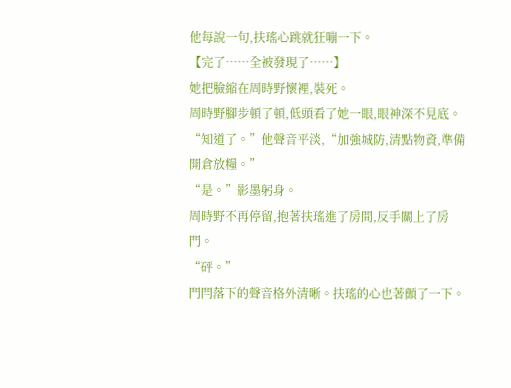他每說一句,扶瑤心跳就狂嘣一下。
【完了……全被發現了……】
她把臉縮在周時野懷裡,裝死。
周時野腳步頓了頓,低頭看了她一眼,眼神深不見底。
“知道了。”他聲音平淡,“加強城防,清點物資,準備開倉放糧。”
“是。”影墨躬身。
周時野不再停留,抱著扶瑤進了房間,反手關上了房門。
“砰。”
門閂落下的聲音格外清晰。扶瑤的心也著顫了一下。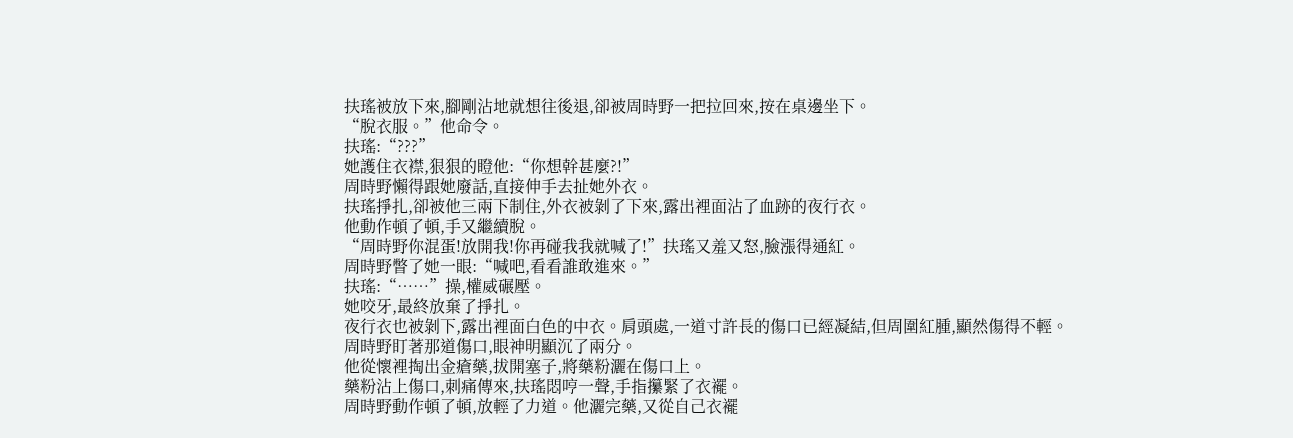扶瑤被放下來,腳剛沾地就想往後退,卻被周時野一把拉回來,按在桌邊坐下。
“脫衣服。”他命令。
扶瑤:“???”
她護住衣襟,狠狠的瞪他:“你想幹甚麼?!”
周時野懶得跟她廢話,直接伸手去扯她外衣。
扶瑤掙扎,卻被他三兩下制住,外衣被剝了下來,露出裡面沾了血跡的夜行衣。
他動作頓了頓,手又繼續脫。
“周時野你混蛋!放開我!你再碰我我就喊了!”扶瑤又羞又怒,臉漲得通紅。
周時野瞥了她一眼:“喊吧,看看誰敢進來。”
扶瑤:“……”操,權威碾壓。
她咬牙,最終放棄了掙扎。
夜行衣也被剝下,露出裡面白色的中衣。肩頭處,一道寸許長的傷口已經凝結,但周圍紅腫,顯然傷得不輕。
周時野盯著那道傷口,眼神明顯沉了兩分。
他從懷裡掏出金瘡藥,拔開塞子,將藥粉灑在傷口上。
藥粉沾上傷口,刺痛傳來,扶瑤悶哼一聲,手指攥緊了衣襬。
周時野動作頓了頓,放輕了力道。他灑完藥,又從自己衣襬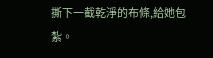撕下一截乾淨的布條,給她包紮。